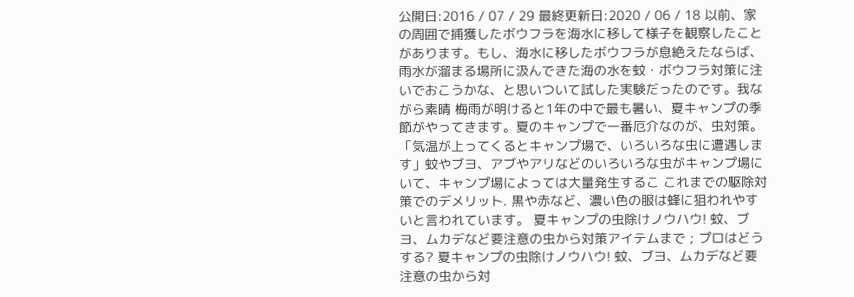公開日:2016 / 07 / 29 最終更新日:2020 / 06 / 18 以前、家の周囲で捕獲したボウフラを海水に移して様子を観察したことがあります。もし、海水に移したボウフラが息絶えたならば、雨水が溜まる場所に汲んできた海の水を蚊・ボウフラ対策に注いでおこうかな、と思いついて試した実験だったのです。我ながら素晴 梅雨が明けると1年の中で最も暑い、夏キャンプの季節がやってきます。夏のキャンプで一番厄介なのが、虫対策。「気温が上ってくるとキャンプ場で、いろいろな虫に遭遇します」蚊やブヨ、アブやアリなどのいろいろな虫がキャンプ場にいて、キャンプ場によっては大量発生するこ これまでの駆除対策でのデメリット. 黒や赤など、濃い色の服は蜂に狙われやすいと言われています。 夏キャンプの虫除けノウハウ! 蚊、ブヨ、ムカデなど要注意の虫から対策アイテムまで ; プロはどうする? 夏キャンプの虫除けノウハウ! 蚊、ブヨ、ムカデなど要注意の虫から対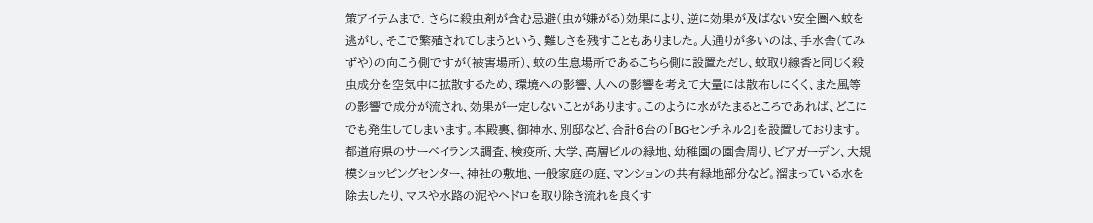策アイテムまで. さらに殺虫剤が含む忌避(虫が嫌がる)効果により、逆に効果が及ばない安全圏へ蚊を逃がし、そこで繁殖されてしまうという、難しさを残すこともありました。人通りが多いのは、手水舎(てみずや)の向こう側ですが(被害場所)、蚊の生息場所であるこちら側に設置ただし、蚊取り線香と同じく殺虫成分を空気中に拡散するため、環境への影響、人への影響を考えて大量には散布しにくく、また風等の影響で成分が流され、効果が一定しないことがあります。このように水がたまるところであれば、どこにでも発生してしまいます。本殿裏、御神水、別邸など、合計6台の「BGセンチネル2」を設置しております。都道府県のサーベイランス調査、検疫所、大学、高層ビルの緑地、幼稚園の園舎周り、ビアガーデン、大規模ショッピングセンター、神社の敷地、一般家庭の庭、マンションの共有緑地部分など。溜まっている水を除去したり、マスや水路の泥やヘドロを取り除き流れを良くす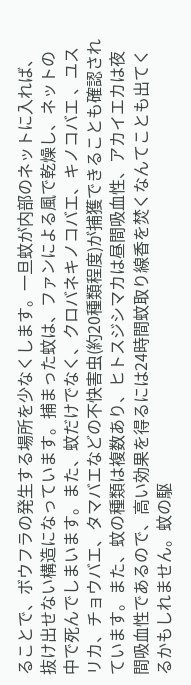ることで、ボウフラの発生する場所を少なくします。一旦蚊が内部のネットに入れば、抜け出せない構造になっています。捕まった蚊は、ファンによる風で乾燥し、ネットの中で死んでしまいます。また、蚊だけでなく、クロバネキノコバエ、キノコバエ 、ユスリカ、チョウバエ、タマバエなどの不快害虫(約20種類程度)が捕獲できることも確認されています。また、蚊の種類は複数あり、ヒトスジシマカは昼間吸血性、アカイエカは夜間吸血性であるので、高い効果を得るには24時間蚊取り線香を焚くなんてことも出てくるかもしれません。蚊の駆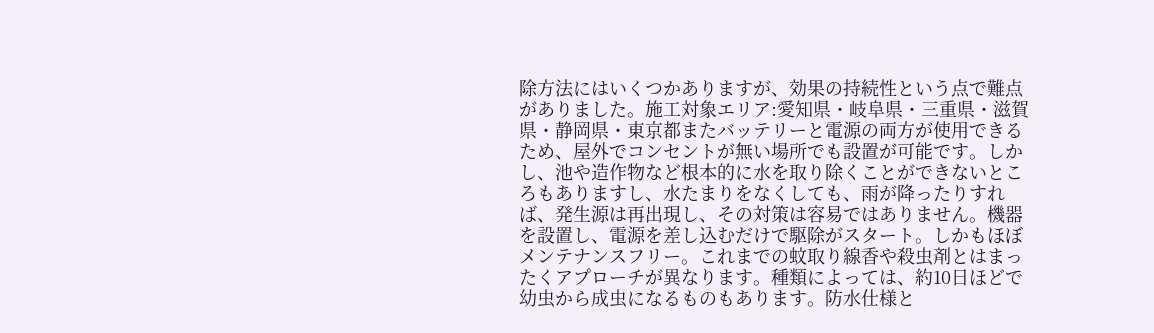除方法にはいくつかありますが、効果の持続性という点で難点がありました。施工対象エリア:愛知県・岐阜県・三重県・滋賀県・静岡県・東京都またバッテリーと電源の両方が使用できるため、屋外でコンセントが無い場所でも設置が可能です。しかし、池や造作物など根本的に水を取り除くことができないところもありますし、水たまりをなくしても、雨が降ったりすれば、発生源は再出現し、その対策は容易ではありません。機器を設置し、電源を差し込むだけで駆除がスタート。しかもほぼメンテナンスフリー。これまでの蚊取り線香や殺虫剤とはまったくアプローチが異なります。種類によっては、約10日ほどで幼虫から成虫になるものもあります。防水仕様と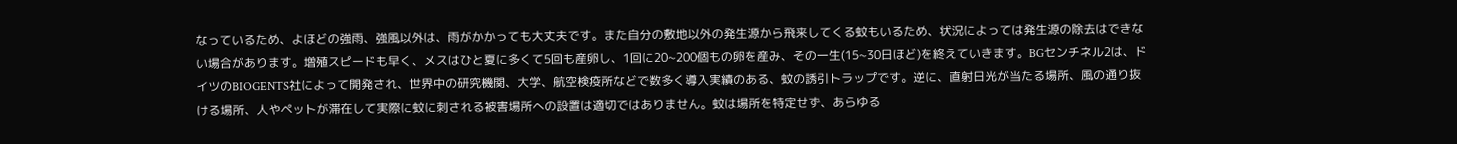なっているため、よほどの強雨、強風以外は、雨がかかっても大丈夫です。また自分の敷地以外の発生源から飛来してくる蚊もいるため、状況によっては発生源の除去はできない場合があります。増殖スピードも早く、メスはひと夏に多くて5回も産卵し、1回に20~200個もの卵を産み、その一生(15~30日ほど)を終えていきます。BGセンチネル2は、ドイツのBIOGENTS社によって開発され、世界中の研究機関、大学、航空検疫所などで数多く導入実績のある、蚊の誘引トラップです。逆に、直射日光が当たる場所、風の通り抜ける場所、人やペットが滞在して実際に蚊に刺される被害場所への設置は適切ではありません。蚊は場所を特定せず、あらゆる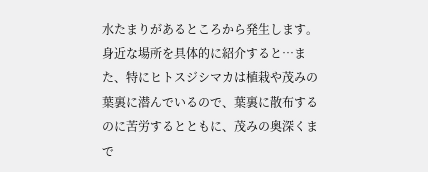水たまりがあるところから発生します。 身近な場所を具体的に紹介すると…また、特にヒトスジシマカは植栽や茂みの葉裏に潜んでいるので、葉裏に散布するのに苦労するとともに、茂みの奥深くまで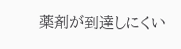薬剤が到達しにくい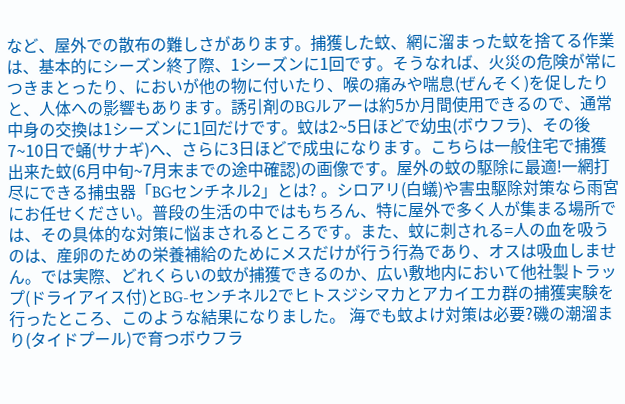など、屋外での散布の難しさがあります。捕獲した蚊、網に溜まった蚊を捨てる作業は、基本的にシーズン終了際、1シーズンに1回です。そうなれば、火災の危険が常につきまとったり、においが他の物に付いたり、喉の痛みや喘息(ぜんそく)を促したりと、人体への影響もあります。誘引剤のBGルアーは約5か月間使用できるので、通常中身の交換は1シーズンに1回だけです。蚊は2~5日ほどで幼虫(ボウフラ)、その後7~10日で蛹(サナギ)へ、さらに3日ほどで成虫になります。こちらは一般住宅で捕獲出来た蚊(6月中旬~7月末までの途中確認)の画像です。屋外の蚊の駆除に最適!一網打尽にできる捕虫器「BGセンチネル2」とは? 。シロアリ(白蟻)や害虫駆除対策なら雨宮にお任せください。普段の生活の中ではもちろん、特に屋外で多く人が集まる場所では、その具体的な対策に悩まされるところです。また、蚊に刺される=人の血を吸うのは、産卵のための栄養補給のためにメスだけが行う行為であり、オスは吸血しません。では実際、どれくらいの蚊が捕獲できるのか、広い敷地内において他社製トラップ(ドライアイス付)とBG-センチネル2でヒトスジシマカとアカイエカ群の捕獲実験を行ったところ、このような結果になりました。 海でも蚊よけ対策は必要?磯の潮溜まり(タイドプール)で育つボウフラ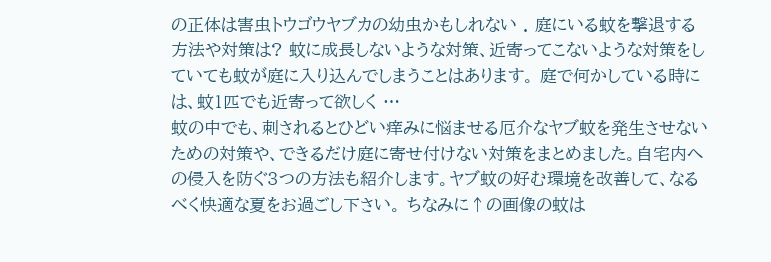の正体は害虫トウゴウヤブカの幼虫かもしれない . 庭にいる蚊を撃退する方法や対策は? 蚊に成長しないような対策、近寄ってこないような対策をしていても蚊が庭に入り込んでしまうことはあります。 庭で何かしている時には、蚊1匹でも近寄って欲しく …
蚊の中でも、刺されるとひどい痒みに悩ませる厄介なヤブ蚊を発生させないための対策や、できるだけ庭に寄せ付けない対策をまとめました。自宅内への侵入を防ぐ3つの方法も紹介します。ヤブ蚊の好む環境を改善して、なるべく快適な夏をお過ごし下さい。 ちなみに↑の画像の蚊は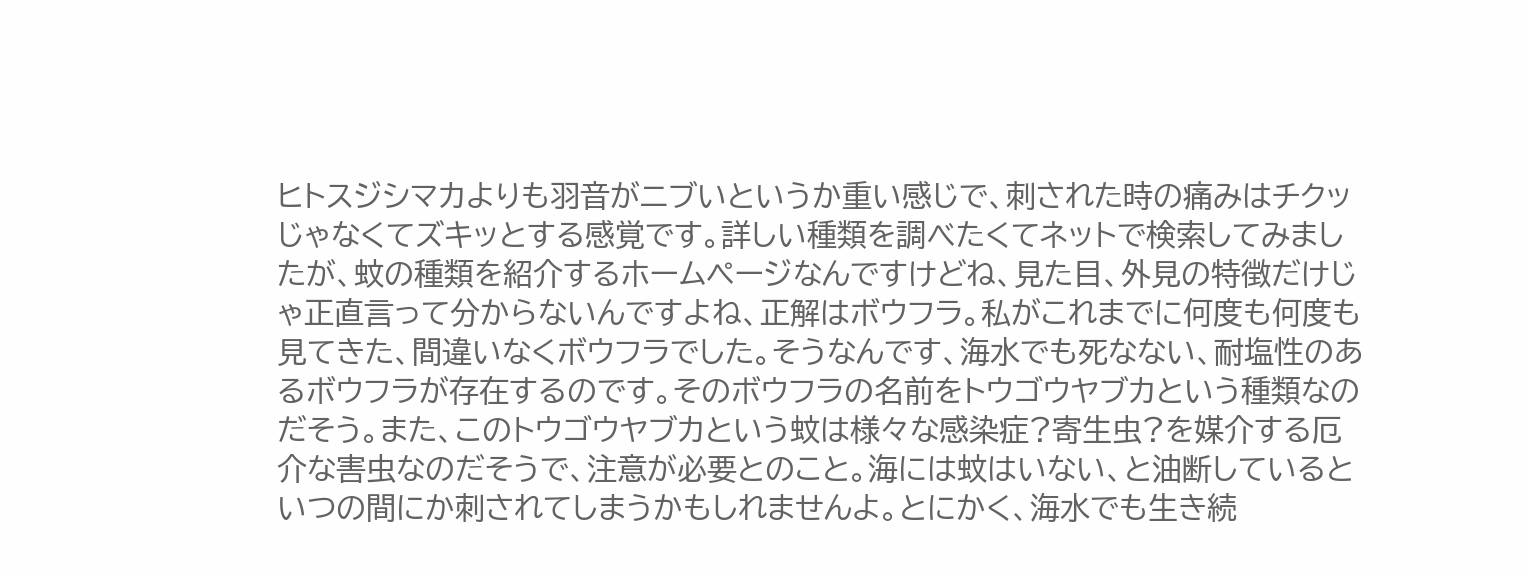ヒトスジシマカよりも羽音がニブいというか重い感じで、刺された時の痛みはチクッじゃなくてズキッとする感覚です。詳しい種類を調べたくてネットで検索してみましたが、蚊の種類を紹介するホームページなんですけどね、見た目、外見の特徴だけじゃ正直言って分からないんですよね、正解はボウフラ。私がこれまでに何度も何度も見てきた、間違いなくボウフラでした。そうなんです、海水でも死なない、耐塩性のあるボウフラが存在するのです。そのボウフラの名前をトウゴウヤブカという種類なのだそう。また、このトウゴウヤブカという蚊は様々な感染症?寄生虫?を媒介する厄介な害虫なのだそうで、注意が必要とのこと。海には蚊はいない、と油断しているといつの間にか刺されてしまうかもしれませんよ。とにかく、海水でも生き続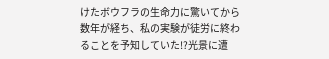けたボウフラの生命力に驚いてから数年が経ち、私の実験が徒労に終わることを予知していた!?光景に遭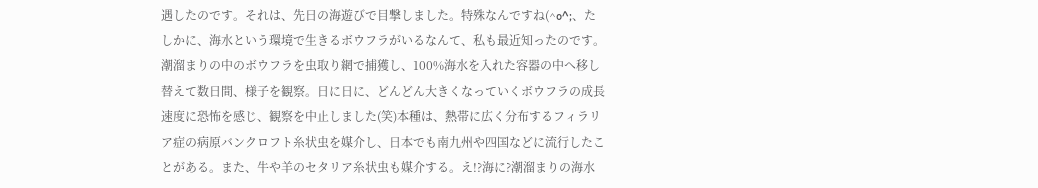遇したのです。それは、先日の海遊びで目撃しました。特殊なんですね(^o^;、たしかに、海水という環境で生きるボウフラがいるなんて、私も最近知ったのです。潮溜まりの中のボウフラを虫取り網で捕獲し、100%海水を入れた容器の中へ移し替えて数日間、様子を観察。日に日に、どんどん大きくなっていくボウフラの成長速度に恐怖を感じ、観察を中止しました(笑)本種は、熱帯に広く分布するフィラリア症の病原バンクロフト糸状虫を媒介し、日本でも南九州や四国などに流行したことがある。また、牛や羊のセタリア糸状虫も媒介する。え!?海に?潮溜まりの海水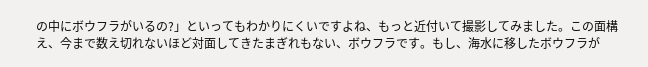の中にボウフラがいるの?」といってもわかりにくいですよね、もっと近付いて撮影してみました。この面構え、今まで数え切れないほど対面してきたまぎれもない、ボウフラです。もし、海水に移したボウフラが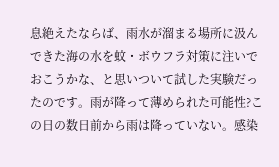息絶えたならば、雨水が溜まる場所に汲んできた海の水を蚊・ボウフラ対策に注いでおこうかな、と思いついて試した実験だったのです。雨が降って薄められた可能性?この日の数日前から雨は降っていない。感染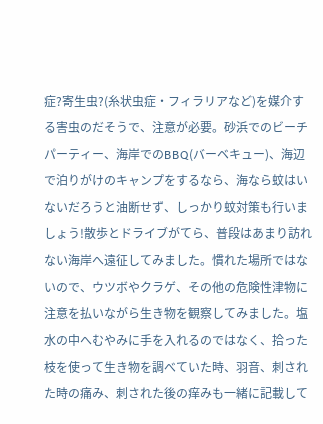症?寄生虫?(糸状虫症・フィラリアなど)を媒介する害虫のだそうで、注意が必要。砂浜でのビーチパーティー、海岸でのBBQ(バーベキュー)、海辺で泊りがけのキャンプをするなら、海なら蚊はいないだろうと油断せず、しっかり蚊対策も行いましょう!散歩とドライブがてら、普段はあまり訪れない海岸へ遠征してみました。慣れた場所ではないので、ウツボやクラゲ、その他の危険性津物に注意を払いながら生き物を観察してみました。塩水の中へむやみに手を入れるのではなく、拾った枝を使って生き物を調べていた時、羽音、刺された時の痛み、刺された後の痒みも一緒に記載して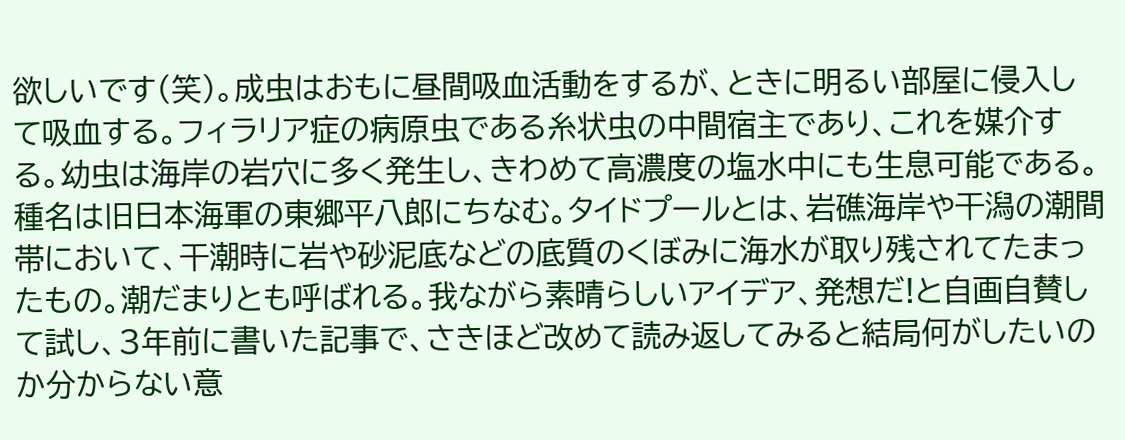欲しいです(笑)。成虫はおもに昼間吸血活動をするが、ときに明るい部屋に侵入して吸血する。フィラリア症の病原虫である糸状虫の中間宿主であり、これを媒介する。幼虫は海岸の岩穴に多く発生し、きわめて高濃度の塩水中にも生息可能である。種名は旧日本海軍の東郷平八郎にちなむ。タイドプールとは、岩礁海岸や干潟の潮間帯において、干潮時に岩や砂泥底などの底質のくぼみに海水が取り残されてたまったもの。潮だまりとも呼ばれる。我ながら素晴らしいアイデア、発想だ!と自画自賛して試し、3年前に書いた記事で、さきほど改めて読み返してみると結局何がしたいのか分からない意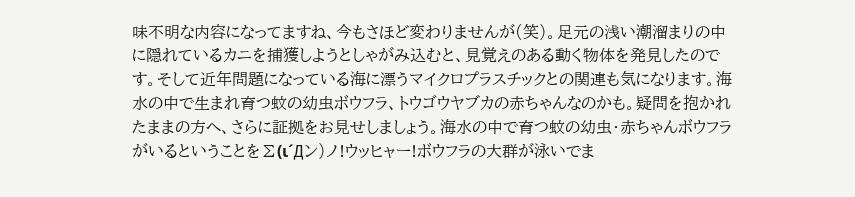味不明な内容になってますね、今もさほど変わりませんが(笑)。足元の浅い潮溜まりの中に隠れているカニを捕獲しようとしゃがみ込むと、見覚えのある動く物体を発見したのです。そして近年問題になっている海に漂うマイクロプラスチックとの関連も気になります。海水の中で生まれ育つ蚊の幼虫ボウフラ、トウゴウヤブカの赤ちゃんなのかも。疑問を抱かれたままの方へ、さらに証拠をお見せしましょう。海水の中で育つ蚊の幼虫・赤ちゃんボウフラがいるということを∑(ι´Дン)ノ!ウッヒャー!ボウフラの大群が泳いでま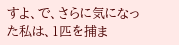すよ、で、さらに気になった私は、1匹を捕ま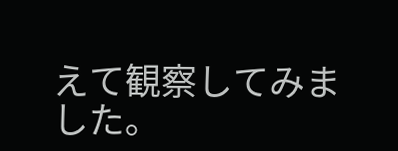えて観察してみました。